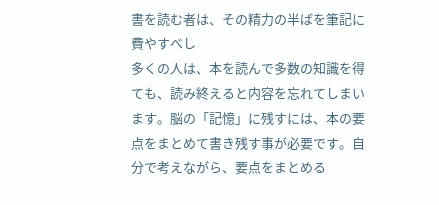書を読む者は、その精力の半ばを筆記に費やすべし
多くの人は、本を読んで多数の知識を得ても、読み終えると内容を忘れてしまいます。脳の「記憶」に残すには、本の要点をまとめて書き残す事が必要です。自分で考えながら、要点をまとめる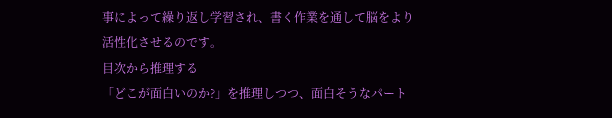事によって繰り返し学習され、書く作業を通して脳をより活性化させるのです。
目次から推理する
「どこが面白いのか?」を推理しつつ、面白そうなパート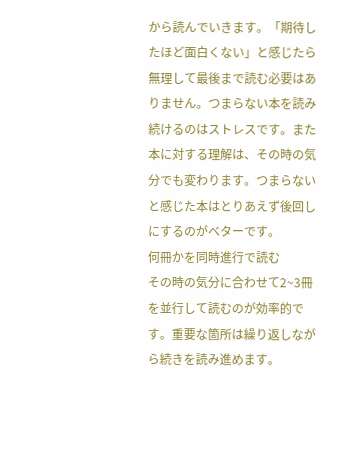から読んでいきます。「期待したほど面白くない」と感じたら無理して最後まで読む必要はありません。つまらない本を読み続けるのはストレスです。また本に対する理解は、その時の気分でも変わります。つまらないと感じた本はとりあえず後回しにするのがベターです。
何冊かを同時進行で読む
その時の気分に合わせて2~3冊を並行して読むのが効率的です。重要な箇所は繰り返しながら続きを読み進めます。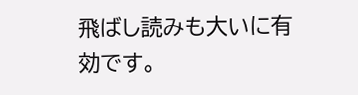飛ばし読みも大いに有効です。